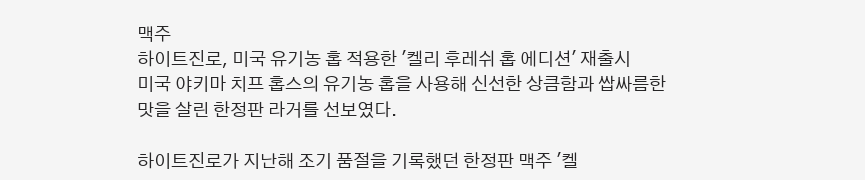맥주
하이트진로, 미국 유기농 홉 적용한 '켈리 후레쉬 홉 에디션' 재출시
미국 야키마 치프 홉스의 유기농 홉을 사용해 신선한 상큼함과 쌉싸름한 맛을 살린 한정판 라거를 선보였다.

하이트진로가 지난해 조기 품절을 기록했던 한정판 맥주 '켈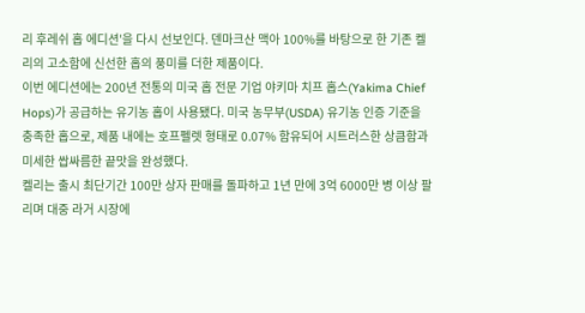리 후레쉬 홉 에디션'을 다시 선보인다. 덴마크산 맥아 100%를 바탕으로 한 기존 켈리의 고소함에 신선한 홉의 풍미를 더한 제품이다.
이번 에디션에는 200년 전통의 미국 홉 전문 기업 야키마 치프 홉스(Yakima Chief Hops)가 공급하는 유기농 홉이 사용됐다. 미국 농무부(USDA) 유기농 인증 기준을 충족한 홉으로, 제품 내에는 호프펠렛 형태로 0.07% 함유되어 시트러스한 상큼함과 미세한 쌉싸름한 끝맛을 완성했다.
켈리는 출시 최단기간 100만 상자 판매를 돌파하고 1년 만에 3억 6000만 병 이상 팔리며 대중 라거 시장에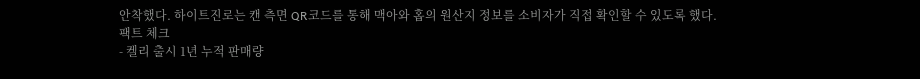안착했다. 하이트진로는 캔 측면 QR코드를 통해 맥아와 홉의 원산지 정보를 소비자가 직접 확인할 수 있도록 했다.
팩트 체크
- 켈리 출시 1년 누적 판매량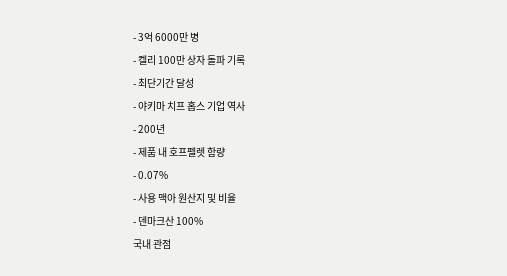- 3억 6000만 병
- 켈리 100만 상자 돌파 기록
- 최단기간 달성
- 야키마 치프 홉스 기업 역사
- 200년
- 제품 내 호프펠렛 함량
- 0.07%
- 사용 맥아 원산지 및 비율
- 덴마크산 100%
국내 관점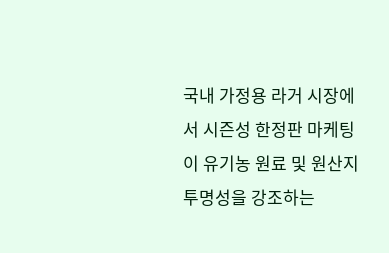국내 가정용 라거 시장에서 시즌성 한정판 마케팅이 유기농 원료 및 원산지 투명성을 강조하는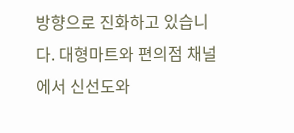방향으로 진화하고 있습니다. 대형마트와 편의점 채널에서 신선도와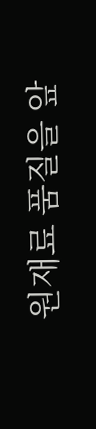원재료 품질을 앞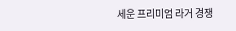세운 프리미엄 라거 경쟁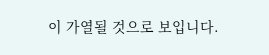이 가열될 것으로 보입니다.